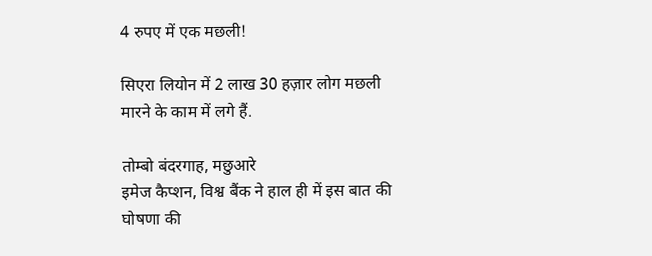4 रुपए में एक मछली!

सिएरा लियोन में 2 लाख 30 हज़ार लोग मछली मारने के काम में लगे हैं.

तोम्बो बंदरगाह, मछुआरे
इमेज कैप्शन, विश्व बैंक ने हाल ही में इस बात की घोषणा की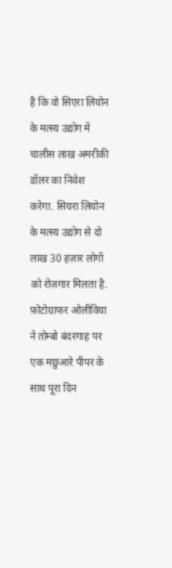है कि वो सिएरा लियोन के मत्स्य उद्योग में चालीस लाख अमरीकी डॉलर का निवेश करेगा. सियरा लियोन के मत्स्य उद्योग से दो लाख 30 हज़ार लोगों को रोज़गार मिलता है. फ़ोटोग्राफर ओलीविया ने तोम्बो बंदरगाह पर एक मछुआरे पीपर के साथ पूरा दिन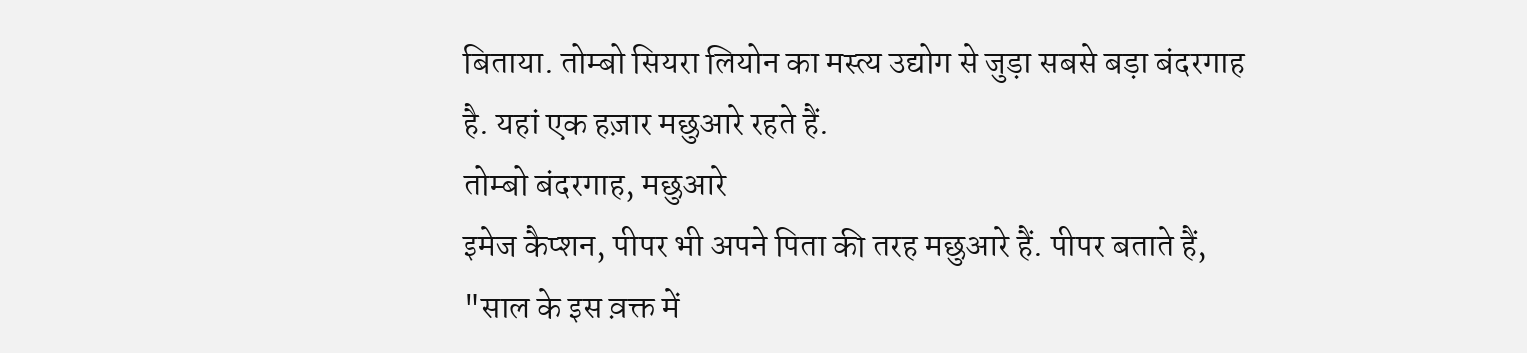बिताया. तोम्बो सियरा लियोन का मस्त्य उद्योग से जुड़ा सबसे बड़ा बंदरगाह है. यहां एक हज़ार मछुआरे रहते हैं.
तोम्बो बंदरगाह, मछुआरे
इमेज कैप्शन, पीपर भी अपने पिता की तरह मछुआरे हैं. पीपर बताते हैं, "साल के इस व़क्त में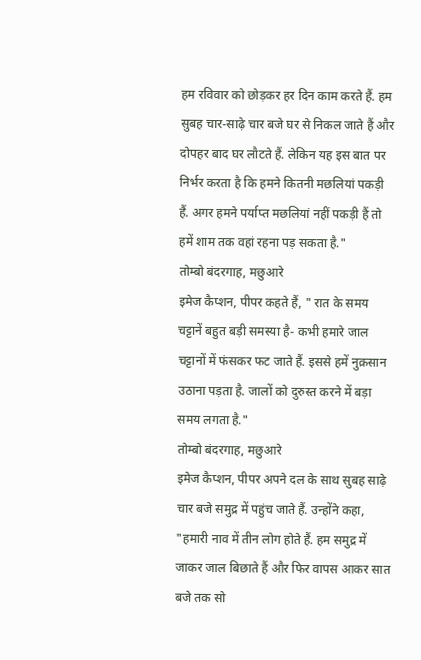हम रविवार को छोड़कर हर दिन काम करते हैं. हम सुबह चार-साढ़े चार बजे घर से निकल जाते हैं और दोपहर बाद घर लौटते हैं. लेकिन यह इस बात पर निर्भर करता है कि हमने कितनी मछलियां पकड़ी हैं. अगर हमने पर्याप्त मछलियां नहीं पकड़ी हैं तो हमें शाम तक वहां रहना पड़ सकता है."
तोम्बो बंदरगाह, मछुआरे
इमेज कैप्शन, पीपर कहते हैं, " रात के समय चट्टानें बहुत बड़ी समस्या है- कभी हमारे जाल चट्टानों में फंसकर फट जाते हैं. इससे हमें नुक़सान उठाना पड़ता है. जालों को दुरुस्त करने में बड़ा समय लगता है."
तोम्बो बंदरगाह, मछुआरे
इमेज कैप्शन, पीपर अपने दल के साथ सुबह साढ़े चार बजे समुद्र में पहुंच जाते हैं. उन्होंने कहा, "हमारी नाव में तीन लोग होते हैं. हम समुद्र में जाकर जाल बिछाते हैं और फिर वापस आकर सात बजे तक सो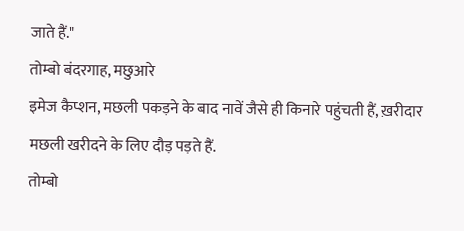जाते हैं."
तोम्बो बंदरगाह, मछुआरे
इमेज कैप्शन, मछली पकड़ने के बाद नावें जैसे ही किनारे पहुंचती हैं, ख़रीदार मछली खरीदने के लिए दौड़ पड़ते हैं.
तोम्बो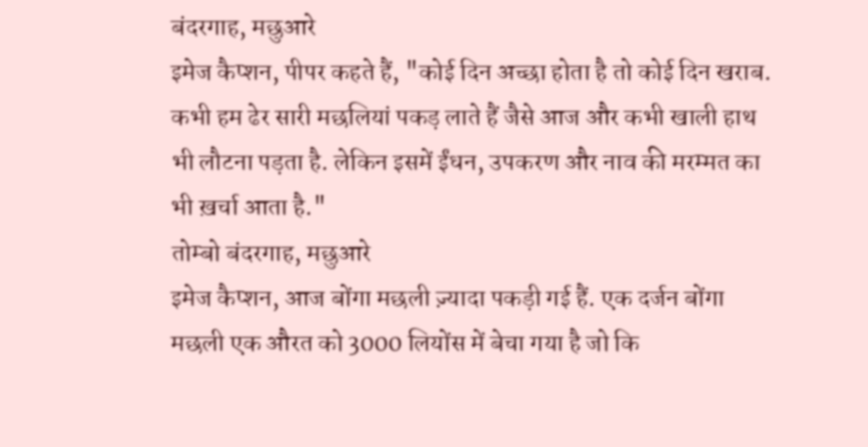बंदरगाह, मछुआरे
इमेज कैप्शन, पीपर कहते हैं, "कोई दिन अच्छा होता है तो कोई दिन खराब. कभी हम ढेर सारी मछलियां पकड़ लाते हैं जैसे आज और कभी खाली हाथ भी लौटना पड़ता है. लेकिन इसमें ईंधन, उपकरण और नाव की मरम्मत का भी ख़र्चा आता है."
तोम्बो बंदरगाह, मछुआरे
इमेज कैप्शन, आज बोंगा मछली ज़्यादा पकड़ी गई हैं. एक दर्जन बोंगा मछली एक औरत को 3000 लियोंस में बेचा गया है जो कि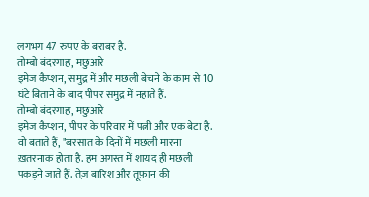लगभग 47 रुपए के बराबर है.
तोम्बो बंदरगाह, मछुआरे
इमेज कैप्शन, समुद्र में और मछली बेचने के काम से 10 घंटे बिताने के बाद पीपर समुद्र में नहाते हैं.
तोम्बो बंदरगाह, मछुआरे
इमेज कैप्शन, पीपर के परिवार में पत्नी और एक बेटा है. वो बताते हैं, "बरसात के दिनों में मछली मारना ख़तरनाक होता है. हम अगस्त में शायद ही मछली पकड़ने जाते हैं. तेज़ बारिश और तूफ़ान की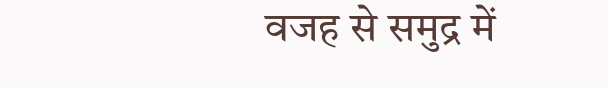वजह से समुद्र में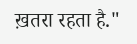ख़तरा रहता है."